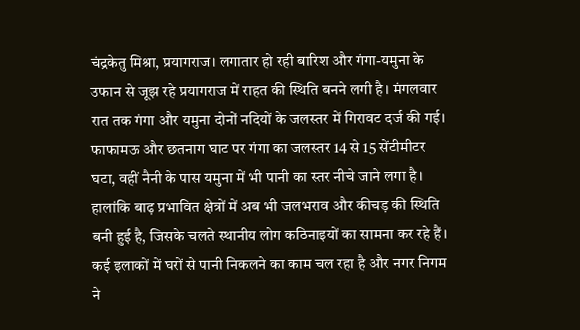चंद्रकेतु मिश्रा, प्रयागराज। लगातार हो रही बारिश और गंगा-यमुना के उफान से जूझ रहे प्रयागराज में राहत की स्थिति बनने लगी है। मंगलवार रात तक गंगा और यमुना दोनों नदियों के जलस्तर में गिरावट दर्ज की गई। फाफामऊ और छतनाग घाट पर गंगा का जलस्तर 14 से 15 सेंटीमीटर घटा, वहीं नैनी के पास यमुना में भी पानी का स्तर नीचे जाने लगा है। हालांकि बाढ़ प्रभावित क्षेत्रों में अब भी जलभराव और कीचड़ की स्थिति बनी हुई है, जिसके चलते स्थानीय लोग कठिनाइयों का सामना कर रहे हैं। कई इलाकों में घरों से पानी निकलने का काम चल रहा है और नगर निगम ने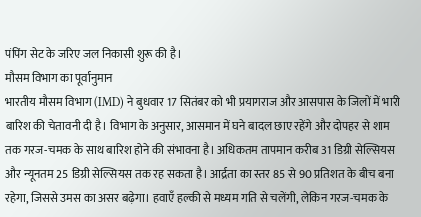पंपिंग सेट के जरिए जल निकासी शुरू की है।
मौसम विभाग का पूर्वानुमान
भारतीय मौसम विभाग (IMD) ने बुधवार 17 सितंबर को भी प्रयागराज और आसपास के जिलों में भारी बारिश की चेतावनी दी है। विभाग के अनुसार, आसमान में घने बादल छाए रहेंगे और दोपहर से शाम तक गरज-चमक के साथ बारिश होने की संभावना है। अधिकतम तापमान करीब 31 डिग्री सेल्सियस और न्यूनतम 25 डिग्री सेल्सियस तक रह सकता है। आर्द्रता का स्तर 85 से 90 प्रतिशत के बीच बना रहेगा, जिससे उमस का असर बढ़ेगा। हवाएँ हल्की से मध्यम गति से चलेंगी, लेकिन गरज-चमक के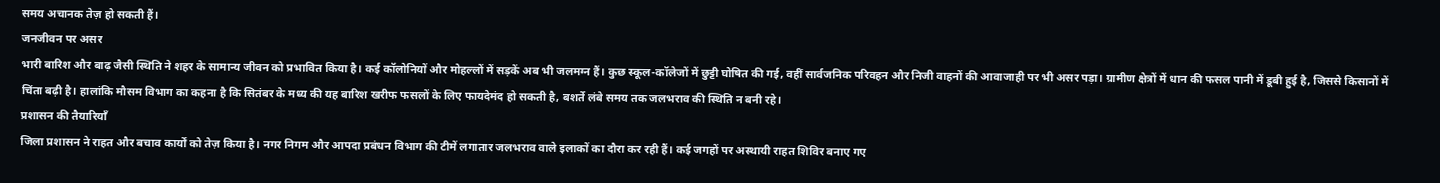समय अचानक तेज़ हो सकती हैं।
जनजीवन पर असर
भारी बारिश और बाढ़ जैसी स्थिति ने शहर के सामान्य जीवन को प्रभावित किया है। कई कॉलोनियों और मोहल्लों में सड़कें अब भी जलमग्न हैं। कुछ स्कूल-कॉलेजों में छुट्टी घोषित की गई, वहीं सार्वजनिक परिवहन और निजी वाहनों की आवाजाही पर भी असर पड़ा। ग्रामीण क्षेत्रों में धान की फसल पानी में डूबी हुई है, जिससे किसानों में चिंता बढ़ी है। हालांकि मौसम विभाग का कहना है कि सितंबर के मध्य की यह बारिश खरीफ फसलों के लिए फायदेमंद हो सकती है, बशर्ते लंबे समय तक जलभराव की स्थिति न बनी रहे।
प्रशासन की तैयारियाँ
जिला प्रशासन ने राहत और बचाव कार्यों को तेज़ किया है। नगर निगम और आपदा प्रबंधन विभाग की टीमें लगातार जलभराव वाले इलाकों का दौरा कर रही हैं। कई जगहों पर अस्थायी राहत शिविर बनाए गए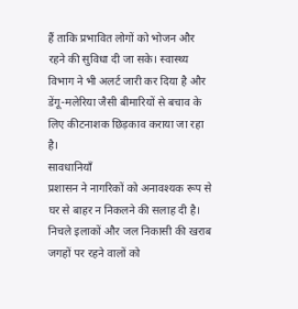हैं ताकि प्रभावित लोगों को भोजन और रहने की सुविधा दी जा सके। स्वास्थ्य विभाग ने भी अलर्ट जारी कर दिया है और डेंगू-मलेरिया जैसी बीमारियों से बचाव के लिए कीटनाशक छिड़काव कराया जा रहा है।
सावधानियाँ
प्रशासन ने नागरिकों को अनावश्यक रूप से घर से बाहर न निकलने की सलाह दी है। निचले इलाकों और जल निकासी की खराब जगहों पर रहने वालों को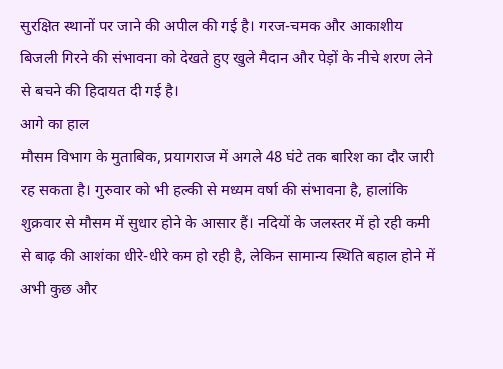सुरक्षित स्थानों पर जाने की अपील की गई है। गरज-चमक और आकाशीय बिजली गिरने की संभावना को देखते हुए खुले मैदान और पेड़ों के नीचे शरण लेने से बचने की हिदायत दी गई है।
आगे का हाल
मौसम विभाग के मुताबिक, प्रयागराज में अगले 48 घंटे तक बारिश का दौर जारी रह सकता है। गुरुवार को भी हल्की से मध्यम वर्षा की संभावना है, हालांकि शुक्रवार से मौसम में सुधार होने के आसार हैं। नदियों के जलस्तर में हो रही कमी से बाढ़ की आशंका धीरे-धीरे कम हो रही है, लेकिन सामान्य स्थिति बहाल होने में अभी कुछ और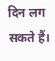दिन लग सकते हैं।